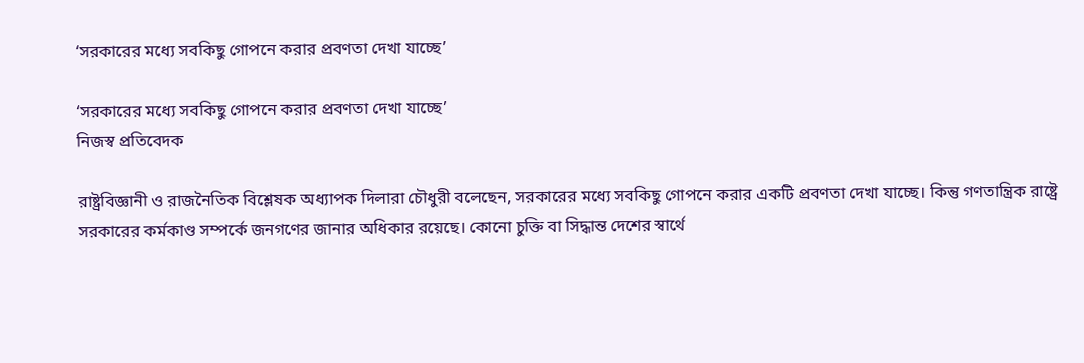‘সরকারের মধ্যে সবকিছু গোপনে করার প্রবণতা দেখা যাচ্ছে’

‘সরকারের মধ্যে সবকিছু গোপনে করার প্রবণতা দেখা যাচ্ছে’
নিজস্ব প্রতিবেদক

রাষ্ট্রবিজ্ঞানী ও রাজনৈতিক বিশ্লেষক অধ্যাপক দিলারা চৌধুরী বলেছেন, সরকারের মধ্যে সবকিছু গোপনে করার একটি প্রবণতা দেখা যাচ্ছে। কিন্তু গণতান্ত্রিক রাষ্ট্রে সরকারের কর্মকাণ্ড সম্পর্কে জনগণের জানার অধিকার রয়েছে। কোনো চুক্তি বা সিদ্ধান্ত দেশের স্বার্থে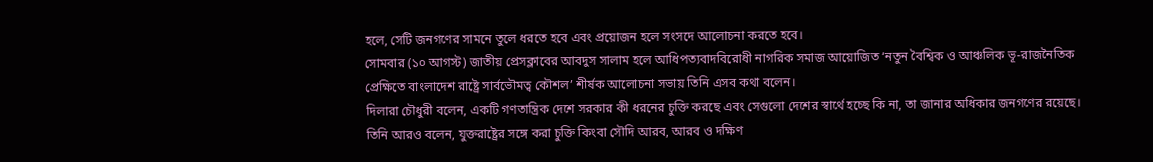হলে, সেটি জনগণের সামনে তুলে ধরতে হবে এবং প্রয়োজন হলে সংসদে আলোচনা করতে হবে।
সোমবার (১০ আগস্ট) জাতীয় প্রেসক্লাবের আবদুস সালাম হলে আধিপত্যবাদবিরোধী নাগরিক সমাজ আয়োজিত ‘নতুন বৈশ্বিক ও আঞ্চলিক ভূ-রাজনৈতিক প্রেক্ষিতে বাংলাদেশ রাষ্ট্রে সার্বভৌমত্ব কৌশল’ শীর্ষক আলোচনা সভায় তিনি এসব কথা বলেন।
দিলারা চৌধুরী বলেন, একটি গণতান্ত্রিক দেশে সরকার কী ধরনের চুক্তি করছে এবং সেগুলো দেশের স্বার্থে হচ্ছে কি না, তা জানার অধিকার জনগণের রয়েছে।
তিনি আরও বলেন, যুক্তরাষ্ট্রের সঙ্গে করা চুক্তি কিংবা সৌদি আরব, আরব ও দক্ষিণ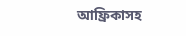আফ্রিকাসহ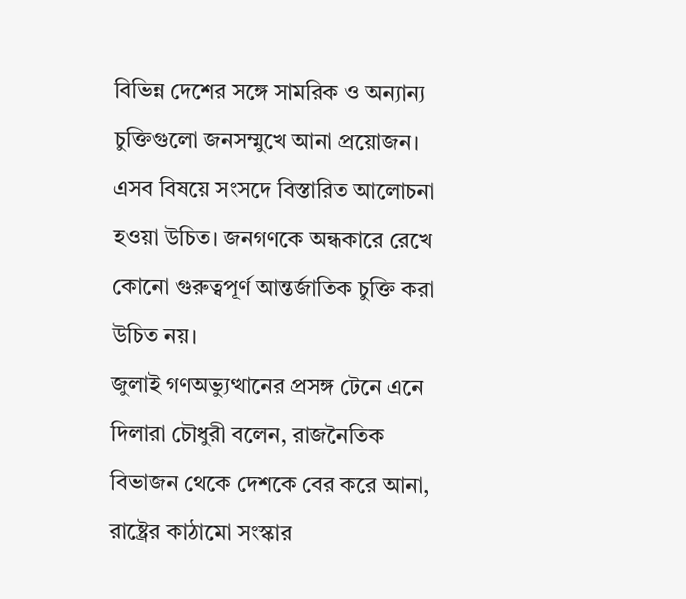বিভিন্ন দেশের সঙ্গে সামরিক ও অন্যান্য চুক্তিগুলো জনসম্মুখে আনা প্রয়োজন। এসব বিষয়ে সংসদে বিস্তারিত আলোচনা হওয়া উচিত। জনগণকে অন্ধকারে রেখে কোনো গুরুত্বপূর্ণ আন্তর্জাতিক চুক্তি করা উচিত নয়।
জুলাই গণঅভ্যুত্থানের প্রসঙ্গ টেনে এনে দিলারা চৌধুরী বলেন, রাজনৈতিক বিভাজন থেকে দেশকে বের করে আনা, রাষ্ট্রের কাঠামো সংস্কার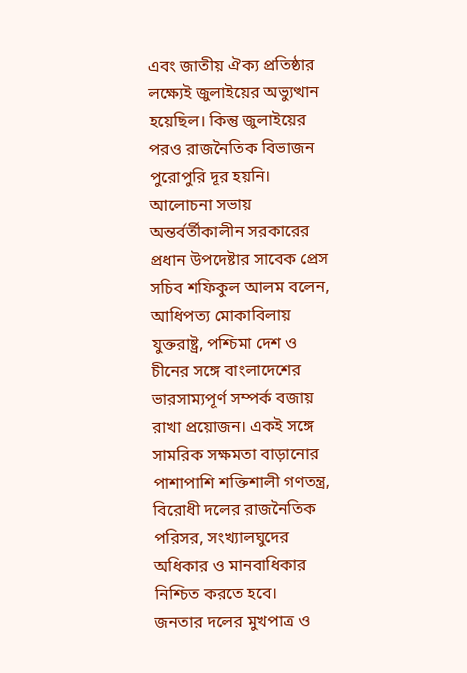এবং জাতীয় ঐক্য প্রতিষ্ঠার লক্ষ্যেই জুলাইয়ের অভ্যুত্থান হয়েছিল। কিন্তু জুলাইয়ের পরও রাজনৈতিক বিভাজন পুরোপুরি দূর হয়নি।
আলোচনা সভায় অন্তর্বর্তীকালীন সরকারের প্রধান উপদেষ্টার সাবেক প্রেস সচিব শফিকুল আলম বলেন, আধিপত্য মোকাবিলায় যুক্তরাষ্ট্র, পশ্চিমা দেশ ও চীনের সঙ্গে বাংলাদেশের ভারসাম্যপূর্ণ সম্পর্ক বজায় রাখা প্রয়োজন। একই সঙ্গে সামরিক সক্ষমতা বাড়ানোর পাশাপাশি শক্তিশালী গণতন্ত্র, বিরোধী দলের রাজনৈতিক পরিসর, সংখ্যালঘুদের অধিকার ও মানবাধিকার নিশ্চিত করতে হবে।
জনতার দলের মুখপাত্র ও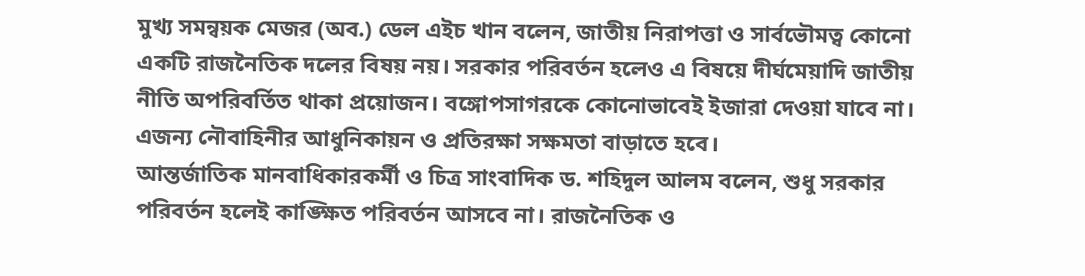মুখ্য সমন্বয়ক মেজর (অব.) ডেল এইচ খান বলেন, জাতীয় নিরাপত্তা ও সার্বভৌমত্ব কোনো একটি রাজনৈতিক দলের বিষয় নয়। সরকার পরিবর্তন হলেও এ বিষয়ে দীর্ঘমেয়াদি জাতীয় নীতি অপরিবর্তিত থাকা প্রয়োজন। বঙ্গোপসাগরকে কোনোভাবেই ইজারা দেওয়া যাবে না। এজন্য নৌবাহিনীর আধুনিকায়ন ও প্রতিরক্ষা সক্ষমতা বাড়াতে হবে।
আন্তর্জাতিক মানবাধিকারকর্মী ও চিত্র সাংবাদিক ড. শহিদুল আলম বলেন, শুধু সরকার পরিবর্তন হলেই কাঙ্ক্ষিত পরিবর্তন আসবে না। রাজনৈতিক ও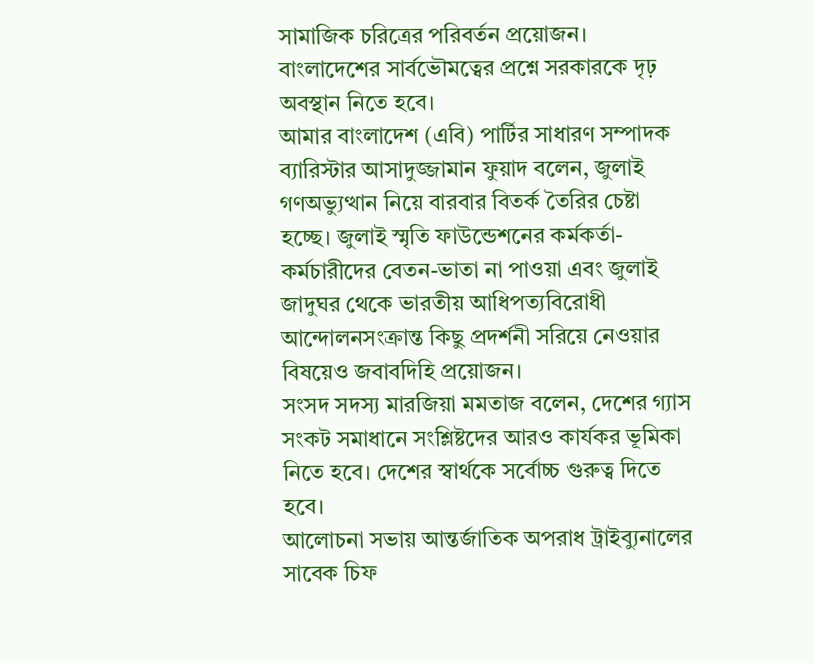সামাজিক চরিত্রের পরিবর্তন প্রয়োজন। বাংলাদেশের সার্বভৌমত্বের প্রশ্নে সরকারকে দৃঢ় অবস্থান নিতে হবে।
আমার বাংলাদেশ (এবি) পার্টির সাধারণ সম্পাদক ব্যারিস্টার আসাদুজ্জামান ফুয়াদ বলেন, জুলাই গণঅভ্যুত্থান নিয়ে বারবার বিতর্ক তৈরির চেষ্টা হচ্ছে। জুলাই স্মৃতি ফাউন্ডেশনের কর্মকর্তা-কর্মচারীদের বেতন-ভাতা না পাওয়া এবং জুলাই জাদুঘর থেকে ভারতীয় আধিপত্যবিরোধী আন্দোলনসংক্রান্ত কিছু প্রদর্শনী সরিয়ে নেওয়ার বিষয়েও জবাবদিহি প্রয়োজন।
সংসদ সদস্য মারজিয়া মমতাজ বলেন, দেশের গ্যাস সংকট সমাধানে সংশ্লিষ্টদের আরও কার্যকর ভূমিকা নিতে হবে। দেশের স্বার্থকে সর্বোচ্চ গুরুত্ব দিতে হবে।
আলোচনা সভায় আন্তর্জাতিক অপরাধ ট্রাইব্যুনালের সাবেক চিফ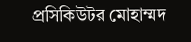প্রসিকিউটর মোহাম্মদ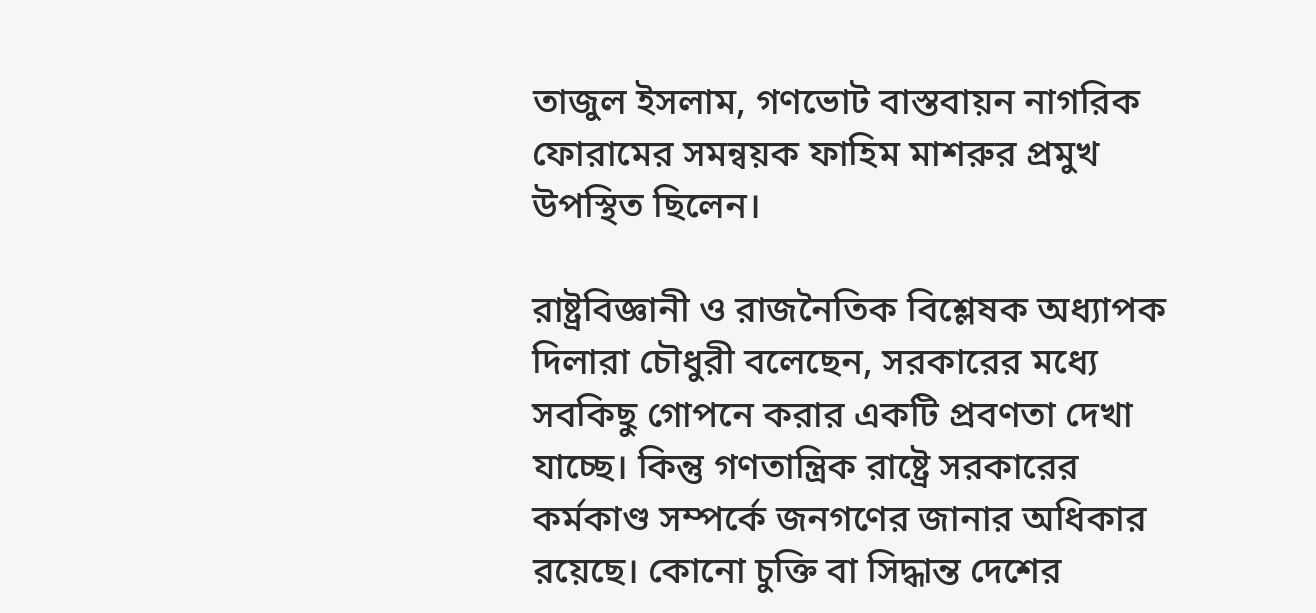তাজুল ইসলাম, গণভোট বাস্তবায়ন নাগরিক ফোরামের সমন্বয়ক ফাহিম মাশরুর প্রমুখ উপস্থিত ছিলেন।

রাষ্ট্রবিজ্ঞানী ও রাজনৈতিক বিশ্লেষক অধ্যাপক দিলারা চৌধুরী বলেছেন, সরকারের মধ্যে সবকিছু গোপনে করার একটি প্রবণতা দেখা যাচ্ছে। কিন্তু গণতান্ত্রিক রাষ্ট্রে সরকারের কর্মকাণ্ড সম্পর্কে জনগণের জানার অধিকার রয়েছে। কোনো চুক্তি বা সিদ্ধান্ত দেশের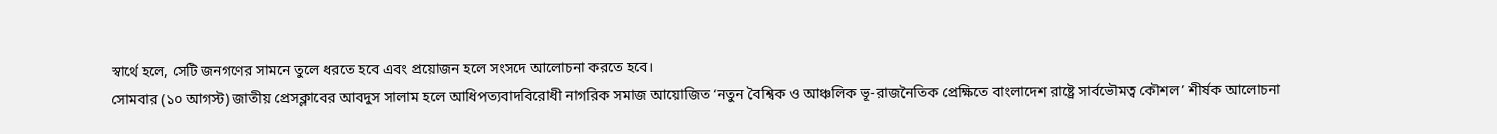স্বার্থে হলে, সেটি জনগণের সামনে তুলে ধরতে হবে এবং প্রয়োজন হলে সংসদে আলোচনা করতে হবে।
সোমবার (১০ আগস্ট) জাতীয় প্রেসক্লাবের আবদুস সালাম হলে আধিপত্যবাদবিরোধী নাগরিক সমাজ আয়োজিত ‘নতুন বৈশ্বিক ও আঞ্চলিক ভূ-রাজনৈতিক প্রেক্ষিতে বাংলাদেশ রাষ্ট্রে সার্বভৌমত্ব কৌশল’ শীর্ষক আলোচনা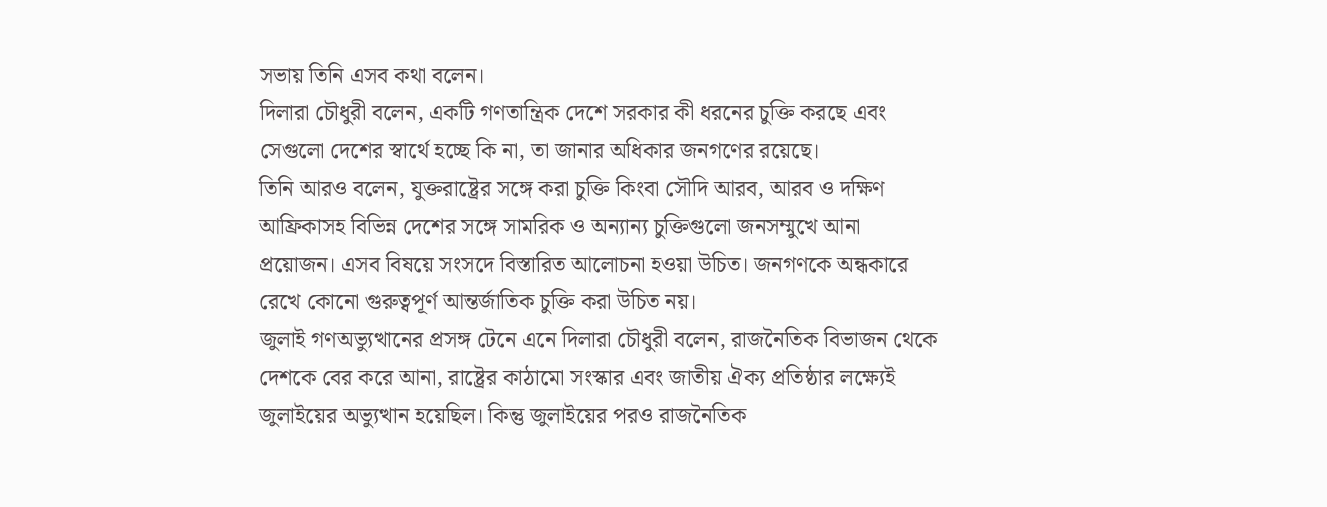সভায় তিনি এসব কথা বলেন।
দিলারা চৌধুরী বলেন, একটি গণতান্ত্রিক দেশে সরকার কী ধরনের চুক্তি করছে এবং সেগুলো দেশের স্বার্থে হচ্ছে কি না, তা জানার অধিকার জনগণের রয়েছে।
তিনি আরও বলেন, যুক্তরাষ্ট্রের সঙ্গে করা চুক্তি কিংবা সৌদি আরব, আরব ও দক্ষিণ আফ্রিকাসহ বিভিন্ন দেশের সঙ্গে সামরিক ও অন্যান্য চুক্তিগুলো জনসম্মুখে আনা প্রয়োজন। এসব বিষয়ে সংসদে বিস্তারিত আলোচনা হওয়া উচিত। জনগণকে অন্ধকারে রেখে কোনো গুরুত্বপূর্ণ আন্তর্জাতিক চুক্তি করা উচিত নয়।
জুলাই গণঅভ্যুত্থানের প্রসঙ্গ টেনে এনে দিলারা চৌধুরী বলেন, রাজনৈতিক বিভাজন থেকে দেশকে বের করে আনা, রাষ্ট্রের কাঠামো সংস্কার এবং জাতীয় ঐক্য প্রতিষ্ঠার লক্ষ্যেই জুলাইয়ের অভ্যুত্থান হয়েছিল। কিন্তু জুলাইয়ের পরও রাজনৈতিক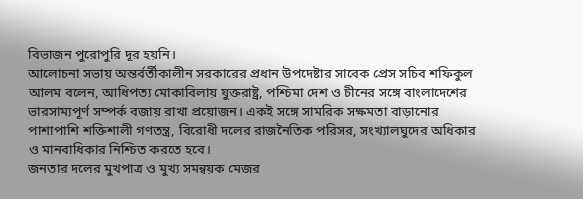বিভাজন পুরোপুরি দূর হয়নি।
আলোচনা সভায় অন্তর্বর্তীকালীন সরকারের প্রধান উপদেষ্টার সাবেক প্রেস সচিব শফিকুল আলম বলেন, আধিপত্য মোকাবিলায় যুক্তরাষ্ট্র, পশ্চিমা দেশ ও চীনের সঙ্গে বাংলাদেশের ভারসাম্যপূর্ণ সম্পর্ক বজায় রাখা প্রয়োজন। একই সঙ্গে সামরিক সক্ষমতা বাড়ানোর পাশাপাশি শক্তিশালী গণতন্ত্র, বিরোধী দলের রাজনৈতিক পরিসর, সংখ্যালঘুদের অধিকার ও মানবাধিকার নিশ্চিত করতে হবে।
জনতার দলের মুখপাত্র ও মুখ্য সমন্বয়ক মেজর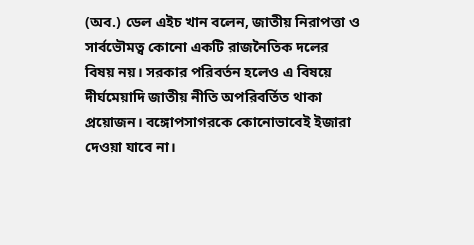(অব.) ডেল এইচ খান বলেন, জাতীয় নিরাপত্তা ও সার্বভৌমত্ব কোনো একটি রাজনৈতিক দলের বিষয় নয়। সরকার পরিবর্তন হলেও এ বিষয়ে দীর্ঘমেয়াদি জাতীয় নীতি অপরিবর্তিত থাকা প্রয়োজন। বঙ্গোপসাগরকে কোনোভাবেই ইজারা দেওয়া যাবে না।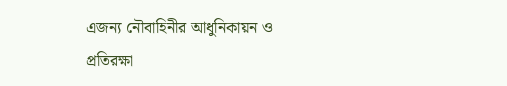এজন্য নৌবাহিনীর আধুনিকায়ন ও প্রতিরক্ষা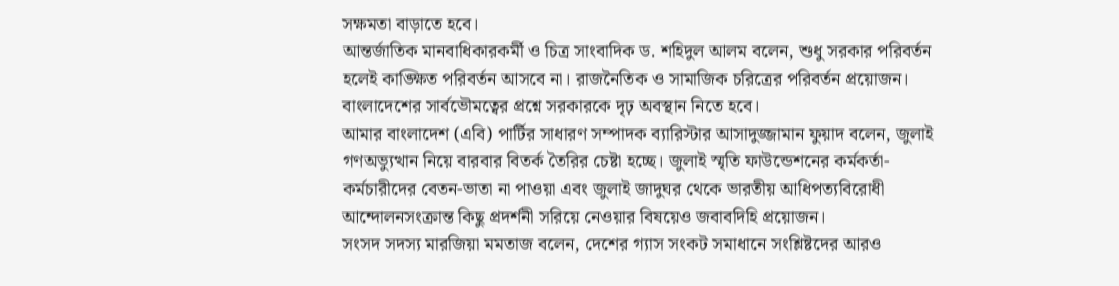সক্ষমতা বাড়াতে হবে।
আন্তর্জাতিক মানবাধিকারকর্মী ও চিত্র সাংবাদিক ড. শহিদুল আলম বলেন, শুধু সরকার পরিবর্তন হলেই কাঙ্ক্ষিত পরিবর্তন আসবে না। রাজনৈতিক ও সামাজিক চরিত্রের পরিবর্তন প্রয়োজন। বাংলাদেশের সার্বভৌমত্বের প্রশ্নে সরকারকে দৃঢ় অবস্থান নিতে হবে।
আমার বাংলাদেশ (এবি) পার্টির সাধারণ সম্পাদক ব্যারিস্টার আসাদুজ্জামান ফুয়াদ বলেন, জুলাই গণঅভ্যুত্থান নিয়ে বারবার বিতর্ক তৈরির চেষ্টা হচ্ছে। জুলাই স্মৃতি ফাউন্ডেশনের কর্মকর্তা-কর্মচারীদের বেতন-ভাতা না পাওয়া এবং জুলাই জাদুঘর থেকে ভারতীয় আধিপত্যবিরোধী আন্দোলনসংক্রান্ত কিছু প্রদর্শনী সরিয়ে নেওয়ার বিষয়েও জবাবদিহি প্রয়োজন।
সংসদ সদস্য মারজিয়া মমতাজ বলেন, দেশের গ্যাস সংকট সমাধানে সংশ্লিষ্টদের আরও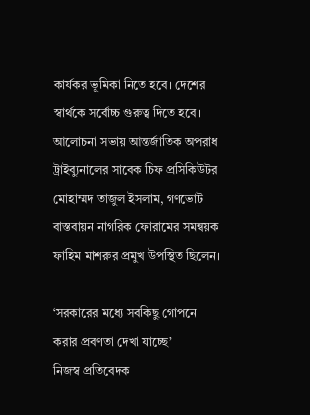কার্যকর ভূমিকা নিতে হবে। দেশের স্বার্থকে সর্বোচ্চ গুরুত্ব দিতে হবে।
আলোচনা সভায় আন্তর্জাতিক অপরাধ ট্রাইব্যুনালের সাবেক চিফ প্রসিকিউটর মোহাম্মদ তাজুল ইসলাম, গণভোট বাস্তবায়ন নাগরিক ফোরামের সমন্বয়ক ফাহিম মাশরুর প্রমুখ উপস্থিত ছিলেন।

‘সরকারের মধ্যে সবকিছু গোপনে করার প্রবণতা দেখা যাচ্ছে’
নিজস্ব প্রতিবেদক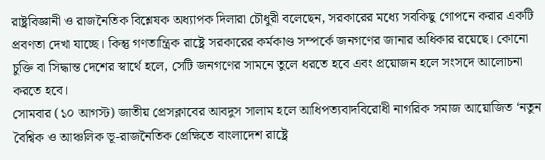রাষ্ট্রবিজ্ঞানী ও রাজনৈতিক বিশ্লেষক অধ্যাপক দিলারা চৌধুরী বলেছেন, সরকারের মধ্যে সবকিছু গোপনে করার একটি প্রবণতা দেখা যাচ্ছে। কিন্তু গণতান্ত্রিক রাষ্ট্রে সরকারের কর্মকাণ্ড সম্পর্কে জনগণের জানার অধিকার রয়েছে। কোনো চুক্তি বা সিদ্ধান্ত দেশের স্বার্থে হলে, সেটি জনগণের সামনে তুলে ধরতে হবে এবং প্রয়োজন হলে সংসদে আলোচনা করতে হবে।
সোমবার (১০ আগস্ট) জাতীয় প্রেসক্লাবের আবদুস সালাম হলে আধিপত্যবাদবিরোধী নাগরিক সমাজ আয়োজিত ‘নতুন বৈশ্বিক ও আঞ্চলিক ভূ-রাজনৈতিক প্রেক্ষিতে বাংলাদেশ রাষ্ট্রে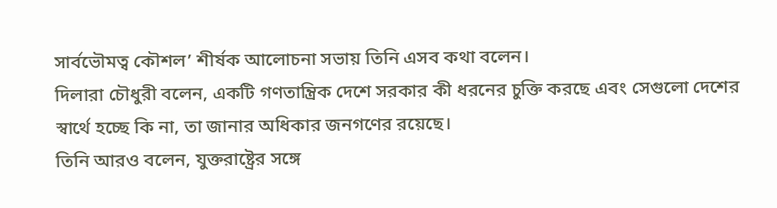সার্বভৌমত্ব কৌশল’ শীর্ষক আলোচনা সভায় তিনি এসব কথা বলেন।
দিলারা চৌধুরী বলেন, একটি গণতান্ত্রিক দেশে সরকার কী ধরনের চুক্তি করছে এবং সেগুলো দেশের স্বার্থে হচ্ছে কি না, তা জানার অধিকার জনগণের রয়েছে।
তিনি আরও বলেন, যুক্তরাষ্ট্রের সঙ্গে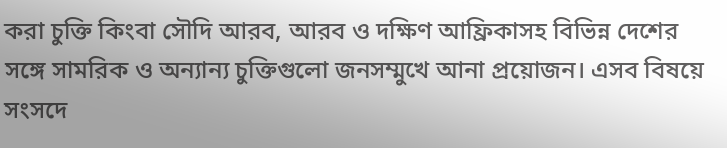করা চুক্তি কিংবা সৌদি আরব, আরব ও দক্ষিণ আফ্রিকাসহ বিভিন্ন দেশের সঙ্গে সামরিক ও অন্যান্য চুক্তিগুলো জনসম্মুখে আনা প্রয়োজন। এসব বিষয়ে সংসদে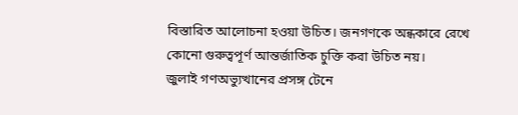বিস্তারিত আলোচনা হওয়া উচিত। জনগণকে অন্ধকারে রেখে কোনো গুরুত্বপূর্ণ আন্তর্জাতিক চুক্তি করা উচিত নয়।
জুলাই গণঅভ্যুত্থানের প্রসঙ্গ টেনে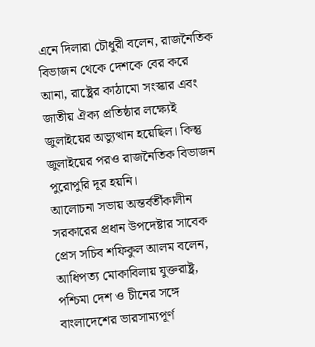এনে দিলারা চৌধুরী বলেন, রাজনৈতিক বিভাজন থেকে দেশকে বের করে আনা, রাষ্ট্রের কাঠামো সংস্কার এবং জাতীয় ঐক্য প্রতিষ্ঠার লক্ষ্যেই জুলাইয়ের অভ্যুত্থান হয়েছিল। কিন্তু জুলাইয়ের পরও রাজনৈতিক বিভাজন পুরোপুরি দূর হয়নি।
আলোচনা সভায় অন্তর্বর্তীকালীন সরকারের প্রধান উপদেষ্টার সাবেক প্রেস সচিব শফিকুল আলম বলেন, আধিপত্য মোকাবিলায় যুক্তরাষ্ট্র, পশ্চিমা দেশ ও চীনের সঙ্গে বাংলাদেশের ভারসাম্যপূর্ণ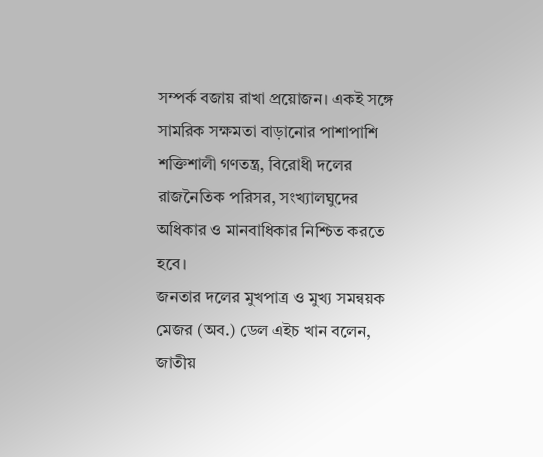সম্পর্ক বজায় রাখা প্রয়োজন। একই সঙ্গে সামরিক সক্ষমতা বাড়ানোর পাশাপাশি শক্তিশালী গণতন্ত্র, বিরোধী দলের রাজনৈতিক পরিসর, সংখ্যালঘুদের অধিকার ও মানবাধিকার নিশ্চিত করতে হবে।
জনতার দলের মুখপাত্র ও মুখ্য সমন্বয়ক মেজর (অব.) ডেল এইচ খান বলেন, জাতীয়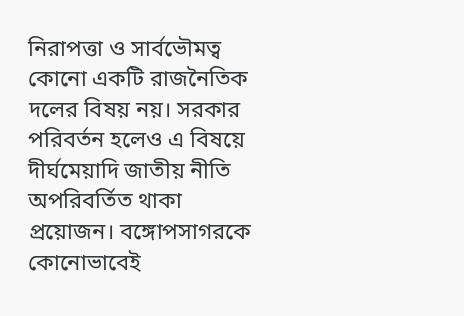নিরাপত্তা ও সার্বভৌমত্ব কোনো একটি রাজনৈতিক দলের বিষয় নয়। সরকার পরিবর্তন হলেও এ বিষয়ে দীর্ঘমেয়াদি জাতীয় নীতি অপরিবর্তিত থাকা প্রয়োজন। বঙ্গোপসাগরকে কোনোভাবেই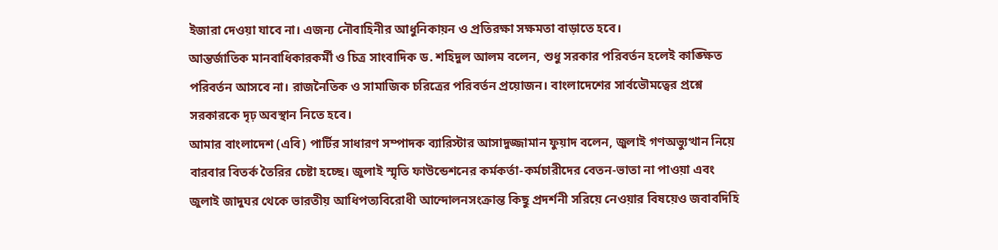ইজারা দেওয়া যাবে না। এজন্য নৌবাহিনীর আধুনিকায়ন ও প্রতিরক্ষা সক্ষমতা বাড়াতে হবে।
আন্তর্জাতিক মানবাধিকারকর্মী ও চিত্র সাংবাদিক ড. শহিদুল আলম বলেন, শুধু সরকার পরিবর্তন হলেই কাঙ্ক্ষিত পরিবর্তন আসবে না। রাজনৈতিক ও সামাজিক চরিত্রের পরিবর্তন প্রয়োজন। বাংলাদেশের সার্বভৌমত্বের প্রশ্নে সরকারকে দৃঢ় অবস্থান নিতে হবে।
আমার বাংলাদেশ (এবি) পার্টির সাধারণ সম্পাদক ব্যারিস্টার আসাদুজ্জামান ফুয়াদ বলেন, জুলাই গণঅভ্যুত্থান নিয়ে বারবার বিতর্ক তৈরির চেষ্টা হচ্ছে। জুলাই স্মৃতি ফাউন্ডেশনের কর্মকর্তা-কর্মচারীদের বেতন-ভাতা না পাওয়া এবং জুলাই জাদুঘর থেকে ভারতীয় আধিপত্যবিরোধী আন্দোলনসংক্রান্ত কিছু প্রদর্শনী সরিয়ে নেওয়ার বিষয়েও জবাবদিহি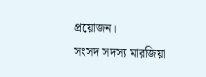প্রয়োজন।
সংসদ সদস্য মারজিয়া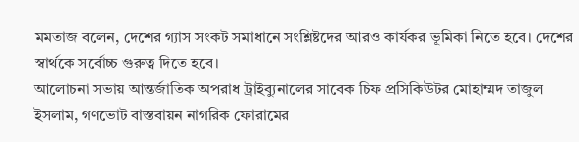মমতাজ বলেন, দেশের গ্যাস সংকট সমাধানে সংশ্লিষ্টদের আরও কার্যকর ভূমিকা নিতে হবে। দেশের স্বার্থকে সর্বোচ্চ গুরুত্ব দিতে হবে।
আলোচনা সভায় আন্তর্জাতিক অপরাধ ট্রাইব্যুনালের সাবেক চিফ প্রসিকিউটর মোহাম্মদ তাজুল ইসলাম, গণভোট বাস্তবায়ন নাগরিক ফোরামের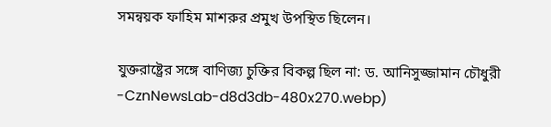সমন্বয়ক ফাহিম মাশরুর প্রমুখ উপস্থিত ছিলেন।

যুক্তরাষ্ট্রের সঙ্গে বাণিজ্য চুক্তির বিকল্প ছিল না: ড. আনিসুজ্জামান চৌধুরী
-CznNewsLab-d8d3db-480x270.webp)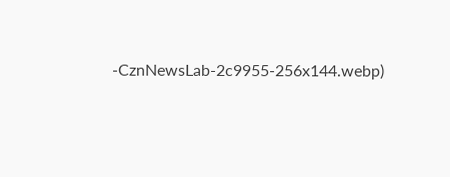-CznNewsLab-2c9955-256x144.webp)